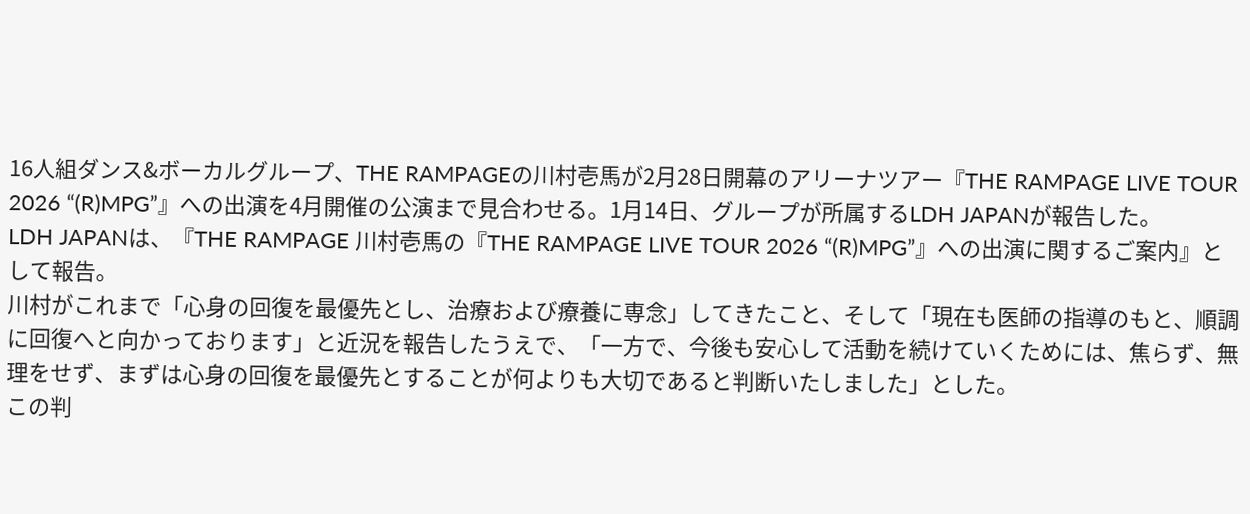16人組ダンス&ボーカルグループ、THE RAMPAGEの川村壱馬が2月28日開幕のアリーナツアー『THE RAMPAGE LIVE TOUR 2026 “(R)MPG”』への出演を4月開催の公演まで見合わせる。1月14日、グループが所属するLDH JAPANが報告した。
LDH JAPANは、『THE RAMPAGE 川村壱馬の『THE RAMPAGE LIVE TOUR 2026 “(R)MPG”』への出演に関するご案内』として報告。
川村がこれまで「心身の回復を最優先とし、治療および療養に専念」してきたこと、そして「現在も医師の指導のもと、順調に回復へと向かっております」と近況を報告したうえで、「一方で、今後も安心して活動を続けていくためには、焦らず、無理をせず、まずは心身の回復を最優先とすることが何よりも大切であると判断いたしました」とした。
この判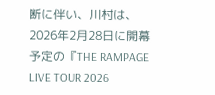断に伴い、川村は、2026年2月28日に開幕予定の『THE RAMPAGE LIVE TOUR 2026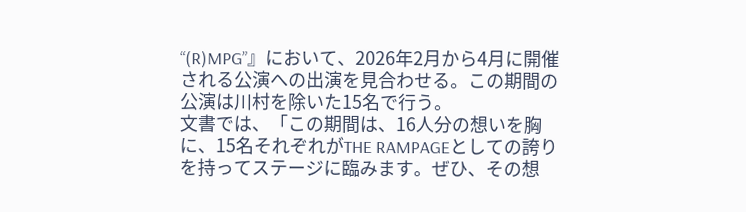“(R)MPG”』において、2026年2月から4月に開催される公演への出演を見合わせる。この期間の公演は川村を除いた15名で行う。
文書では、「この期間は、16人分の想いを胸に、15名それぞれがTHE RAMPAGEとしての誇りを持ってステージに臨みます。ぜひ、その想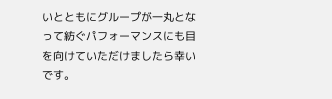いとともにグループが一丸となって紡ぐパフォーマンスにも目を向けていただけましたら幸いです。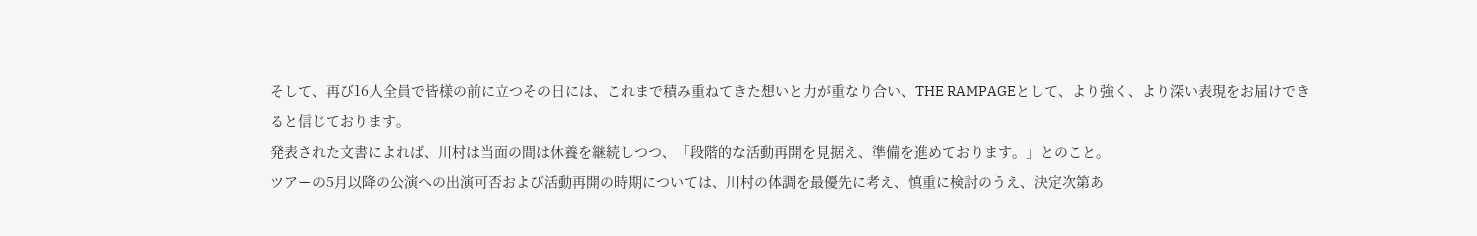そして、再び16人全員で皆様の前に立つその日には、これまで積み重ねてきた想いと力が重なり合い、THE RAMPAGEとして、より強く、より深い表現をお届けできると信じております。
発表された文書によれば、川村は当面の間は休養を継続しつつ、「段階的な活動再開を見据え、準備を進めております。」とのこと。
ツアーの5月以降の公演への出演可否および活動再開の時期については、川村の体調を最優先に考え、慎重に検討のうえ、決定次第あ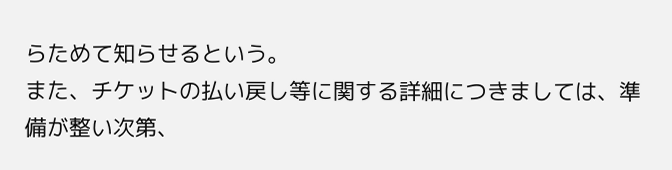らためて知らせるという。
また、チケットの払い戻し等に関する詳細につきましては、準備が整い次第、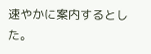速やかに案内するとした。